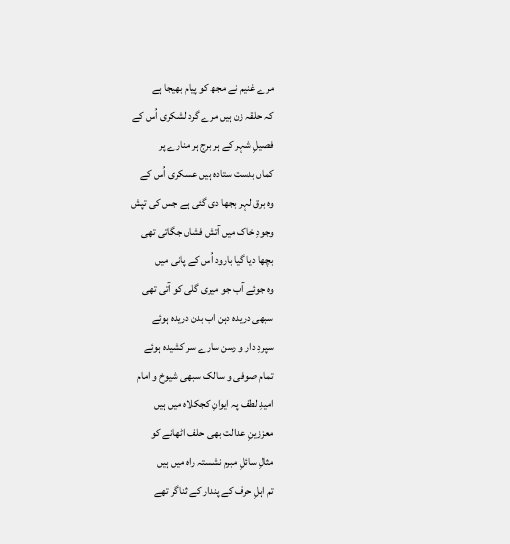مرے غنیم نے مجھ کو پیام بھیجا ہے
کہ حلقہ زن ہیں مرے گرد لشکری اُس کے
فصیلِ شہر کے ہر برج ہر منارے پر
کماں بدست ستادہ ہیں عسکری اُس کے
وہ برق لہر بجھا دی گئی ہے جس کی تپش
وجودِ خاک میں آتش فشاں جگاتی تھی
بچھا دیا گیا بارود اُس کے پانی میں
وہ جوئے آب جو میری گلی کو آتی تھی
سبھی دریدہ دہن اب بدن دریدہ ہوئے
سپردِ دار و رسن سارے سر کشیدہ ہوئے
تمام صوفی و سالک سبھی شیوخ و امام
امیدِ لطف پہ ایوانِ کجکلاہ میں ہیں
معززینِ عدالت بھی حلف اٹھانے کو
مثالِ سائلِ مبرم نشستہ راہ میں ہیں
تم اہلِ حرف کے پندار کے ثناگر تھے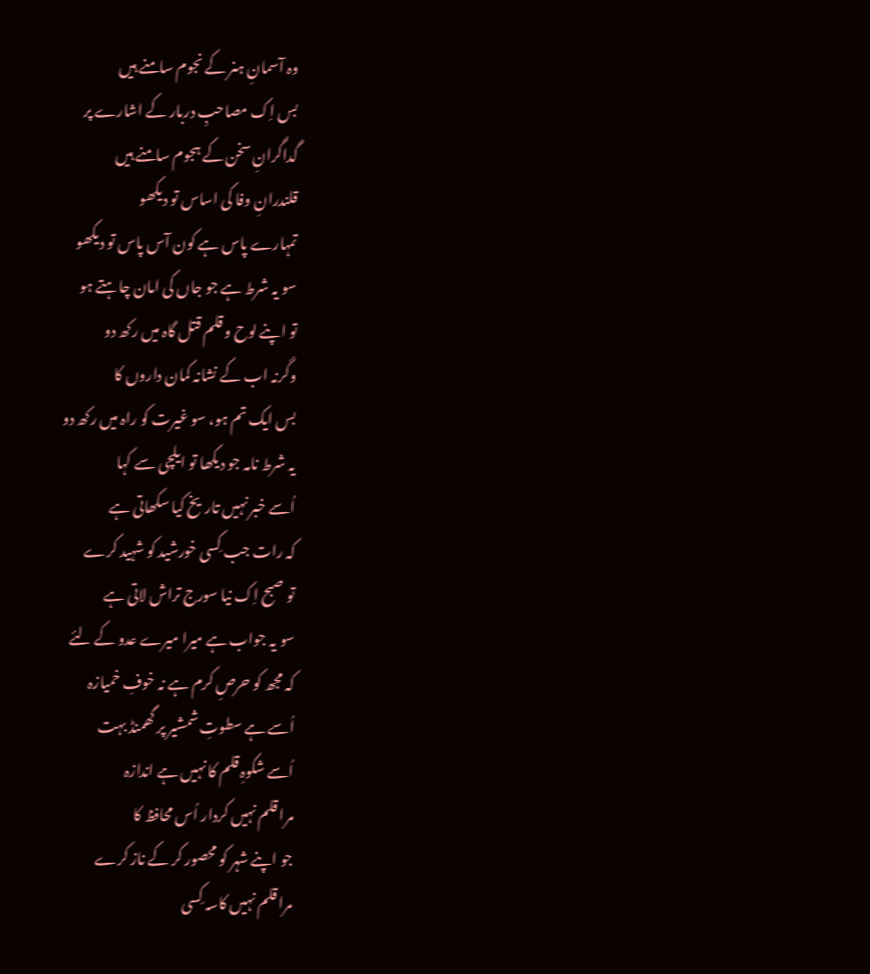وہ آسمانِ ہنر کے نجوم سامنے ہیں
بس اِک مصاحبِ دربار کے اشارے پر
گداگرانِ سخن کے ہجوم سامنے ہیں
قلندرانِ وفا کی اساس تو دیکھو
تمہارے پاس ہے کون آس پاس تو دیکھو
سو یہ شرط ہے جو جاں کی امان چاہتے ہو
تو اپنے لوح و قلم قتل گاہ میں رکھ دو
وگرنہ اب کے نشانہ کمان داروں کا
بس ایک تم ہو، سو غیرت کو راہ میں رکھ دو
یہ شرط نامہ جو دیکھا تو ایلچی سے کہا
اُسے خبر نہیں تاریخ کیا سکھاتی ہے
کہ رات جب کِسی خورشید کو شہید کرے
تو صبح اِک نیا سورج تراش لاتی ہے
سو یہ جواب ہے میرا میرے عدو کے لئے
کہ مجھ کو حرصِ کرم ہے نہ خوفِ خمیازہ
اُسے ہے سطوتِ شمشیر پر گھمنڈ بہت
اُسے شکوہِ قلم کا نہیں ہے اندازہ
مرا قلم نہیں کردار اُس محافظ کا
جو اپنے شہر کو محصور کر کے ناز کرے
مرا قلم نہیں کاسہ کِسی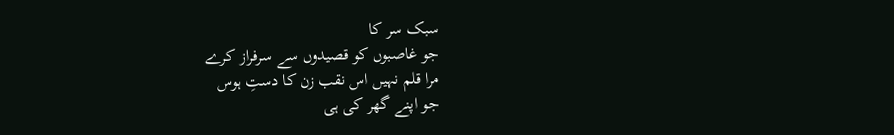سبک سر کا
جو غاصبوں کو قصیدوں سے سرفراز کرے
مرا قلم نہیں اس نقب زن کا دستِ ہوس
جو اپنے گھر کی ہی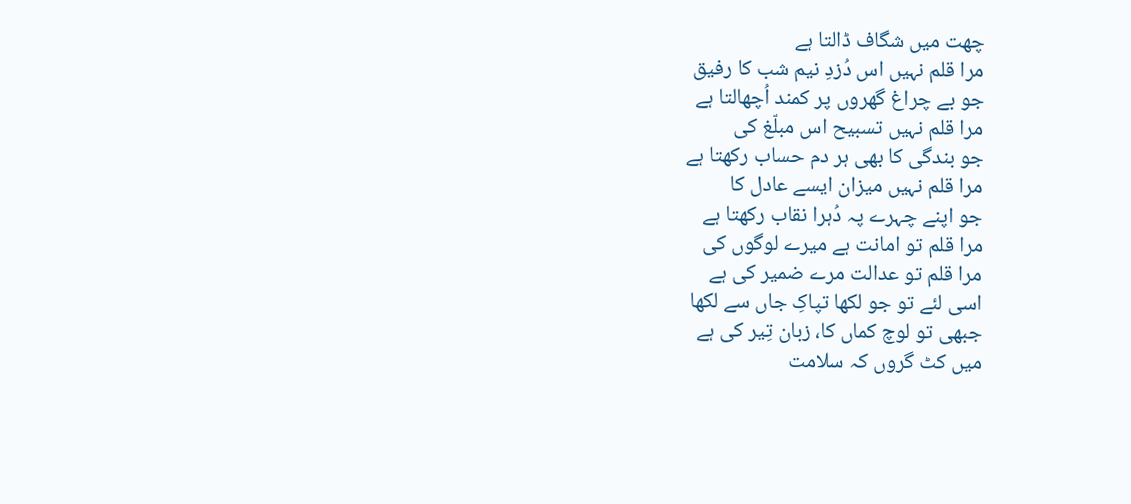چھت میں شگاف ڈالتا ہے
مرا قلم نہیں اس دُزدِ نیم شب کا رفیق
جو بے چراغ گھروں پر کمند اُچھالتا ہے
مرا قلم نہیں تسبیح اس مبلّغ کی
جو بندگی کا بھی ہر دم حساب رکھتا ہے
مرا قلم نہیں میزان ایسے عادل کا
جو اپنے چہرے پہ دُہرا نقاب رکھتا ہے
مرا قلم تو امانت ہے میرے لوگوں کی
مرا قلم تو عدالت مرے ضمیر کی ہے
اسی لئے تو جو لکھا تپاکِ جاں سے لکھا
جبھی تو لوچ کماں کا، زبان تِیر کی ہے
میں کٹ گروں کہ سلامت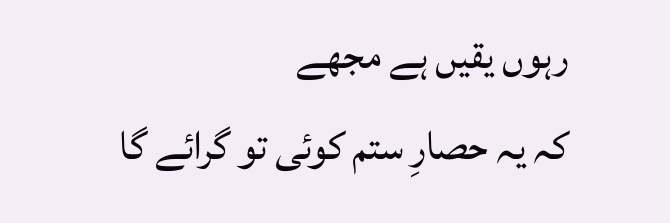رہوں یقیں ہے مجھے
کہ یہ حصارِ ستم کوئی تو گرائے گا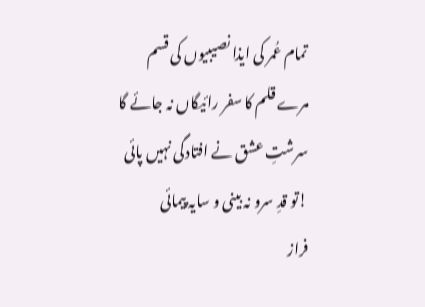تمام عُمر کی ایذا نصیبیوں کی قسم
مرے قلم کا سفر رائیگاں نہ جائے گا
سرشتِ عشق نے افتادگی نہیں پائی
!تو قدِ سرو نہ بینی و سایہ پیمائی
فراز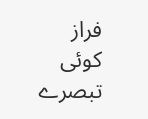فراز
کوئی تبصرے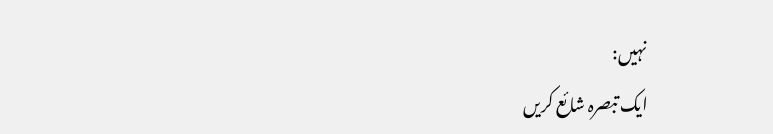نہیں:
ایک تبصرہ شائع کریں